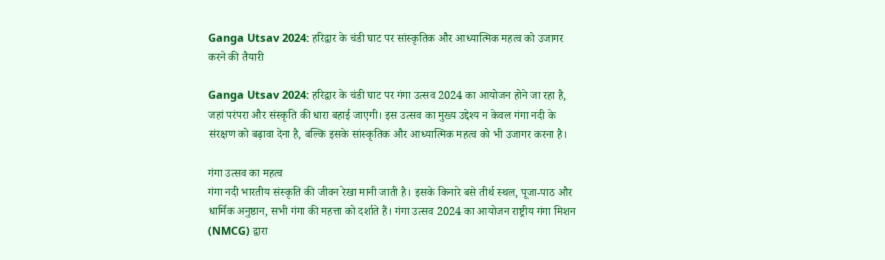Ganga Utsav 2024: हरिद्वार के चंडी घाट पर सांस्कृतिक और आध्यात्मिक महत्व को उजागर करने की तैयारी

Ganga Utsav 2024: हरिद्वार के चंडी घाट पर गंगा उत्सव 2024 का आयोजन होने जा रहा है, जहां परंपरा और संस्कृति की धारा बहाई जाएगी। इस उत्सव का मुख्य उद्देश्य न केवल गंगा नदी के संरक्षण को बढ़ावा देना है, बल्कि इसके सांस्कृतिक और आध्यात्मिक महत्व को भी उजागर करना है।

गंगा उत्सव का महत्व
गंगा नदी भारतीय संस्कृति की जीवन रेखा मानी जाती है। इसके किनारे बसे तीर्थ स्थल, पूजा-पाठ और धार्मिक अनुष्ठान, सभी गंगा की महत्ता को दर्शाते हैं। गंगा उत्सव 2024 का आयोजन राष्ट्रीय गंगा मिशन (NMCG) द्वारा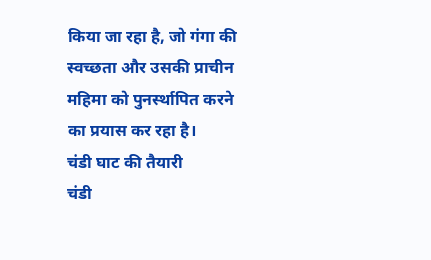किया जा रहा है, जो गंगा की स्वच्छता और उसकी प्राचीन महिमा को पुनर्स्थापित करने का प्रयास कर रहा है।
चंडी घाट की तैयारी
चंडी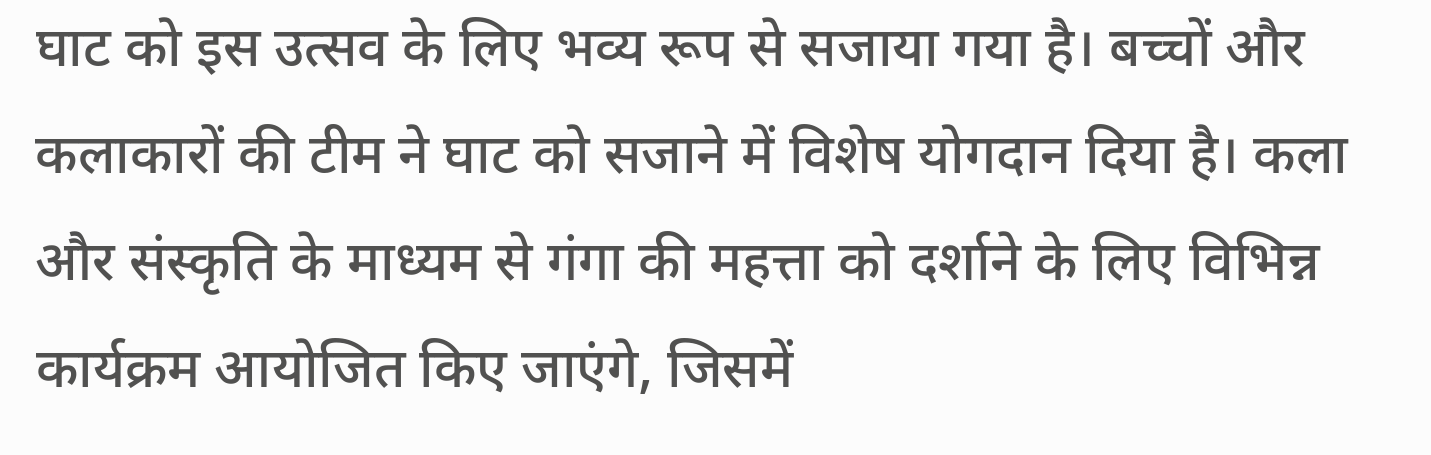घाट को इस उत्सव के लिए भव्य रूप से सजाया गया है। बच्चों और कलाकारों की टीम ने घाट को सजाने में विशेष योगदान दिया है। कला और संस्कृति के माध्यम से गंगा की महत्ता को दर्शाने के लिए विभिन्न कार्यक्रम आयोजित किए जाएंगे, जिसमें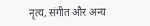नृत्य, संगीत और अन्य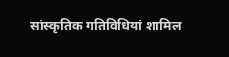सांस्कृतिक गतिविधियां शामिल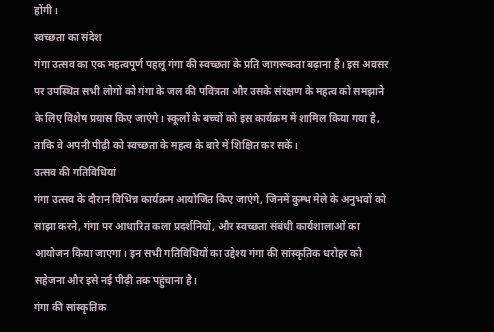होंगी।
स्वच्छता का संदेश
गंगा उत्सव का एक महत्वपूर्ण पहलू गंगा की स्वच्छता के प्रति जागरूकता बढ़ाना है। इस अवसर पर उपस्थित सभी लोगों को गंगा के जल की पवित्रता और उसके संरक्षण के महत्व को समझाने के लिए विशेष प्रयास किए जाएंगे। स्कूलों के बच्चों को इस कार्यक्रम में शामिल किया गया है, ताकि वे अपनी पीढ़ी को स्वच्छता के महत्व के बारे में शिक्षित कर सकें।
उत्सव की गतिविधियां
गंगा उत्सव के दौरान विभिन्न कार्यक्रम आयोजित किए जाएंगे, जिनमें कुम्भ मेले के अनुभवों को साझा करने, गंगा पर आधारित कला प्रदर्शनियों, और स्वच्छता संबंधी कार्यशालाओं का आयोजन किया जाएगा। इन सभी गतिविधियों का उद्देश्य गंगा की सांस्कृतिक धरोहर को सहेजना और इसे नई पीढ़ी तक पहुंचाना है।
गंगा की सांस्कृतिक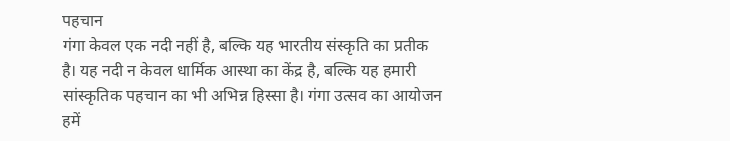पहचान
गंगा केवल एक नदी नहीं है, बल्कि यह भारतीय संस्कृति का प्रतीक है। यह नदी न केवल धार्मिक आस्था का केंद्र है, बल्कि यह हमारी सांस्कृतिक पहचान का भी अभिन्न हिस्सा है। गंगा उत्सव का आयोजन हमें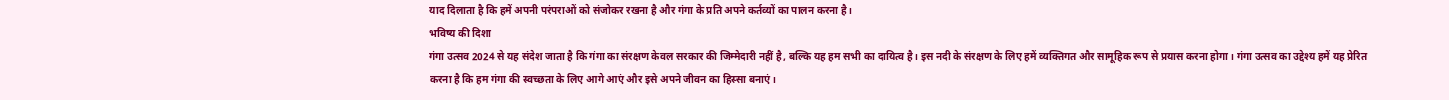याद दिलाता है कि हमें अपनी परंपराओं को संजोकर रखना है और गंगा के प्रति अपने कर्तव्यों का पालन करना है।
भविष्य की दिशा
गंगा उत्सव 2024 से यह संदेश जाता है कि गंगा का संरक्षण केवल सरकार की जिम्मेदारी नहीं है, बल्कि यह हम सभी का दायित्व है। इस नदी के संरक्षण के लिए हमें व्यक्तिगत और सामूहिक रूप से प्रयास करना होगा। गंगा उत्सव का उद्देश्य हमें यह प्रेरित करना है कि हम गंगा की स्वच्छता के लिए आगे आएं और इसे अपने जीवन का हिस्सा बनाएं।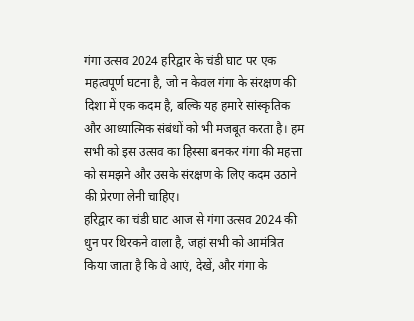गंगा उत्सव 2024 हरिद्वार के चंडी घाट पर एक महत्वपूर्ण घटना है, जो न केवल गंगा के संरक्षण की दिशा में एक कदम है, बल्कि यह हमारे सांस्कृतिक और आध्यात्मिक संबंधों को भी मजबूत करता है। हम सभी को इस उत्सव का हिस्सा बनकर गंगा की महत्ता को समझने और उसके संरक्षण के लिए कदम उठाने की प्रेरणा लेनी चाहिए।
हरिद्वार का चंडी घाट आज से गंगा उत्सव 2024 की धुन पर थिरकने वाला है, जहां सभी को आमंत्रित किया जाता है कि वे आएं, देखें, और गंगा के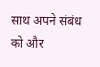साथ अपने संबंध को और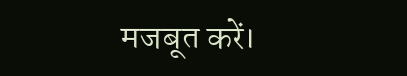मजबूत करें।